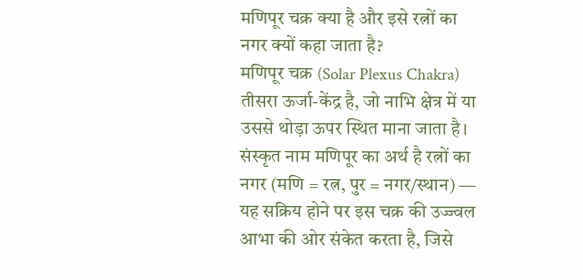मणिपूर चक्र क्या है और इसे रत्नों का नगर क्यों कहा जाता है?
मणिपूर चक्र (Solar Plexus Chakra) तीसरा ऊर्जा-केंद्र है, जो नाभि क्षेत्र में या उससे थोड़ा ऊपर स्थित माना जाता है। संस्कृत नाम मणिपूर का अर्थ है रत्नों का नगर (मणि = रत्न, पुर = नगर/स्थान) — यह सक्रिय होने पर इस चक्र की उज्ज्वल आभा की ओर संकेत करता है, जिसे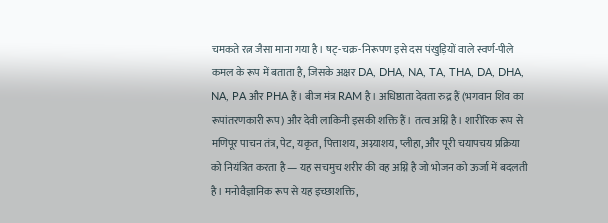चमकते रत्न जैसा माना गया है। षट्-चक्र-निरूपण इसे दस पंखुड़ियों वाले स्वर्ण-पीले कमल के रूप में बताता है, जिसके अक्षर DA, DHA, NA, TA, THA, DA, DHA, NA, PA और PHA हैं। बीज मंत्र RAM है। अधिष्ठाता देवता रुद्र हैं (भगवान शिव का रूपांतरणकारी रूप) और देवी लाकिनी इसकी शक्ति हैं। तत्व अग्नि है। शारीरिक रूप से मणिपूर पाचन तंत्र, पेट, यकृत, पित्ताशय, अग्न्याशय, प्लीहा, और पूरी चयापचय प्रक्रिया को नियंत्रित करता है — यह सचमुच शरीर की वह अग्नि है जो भोजन को ऊर्जा में बदलती है। मनोवैज्ञानिक रूप से यह इच्छाशक्ति,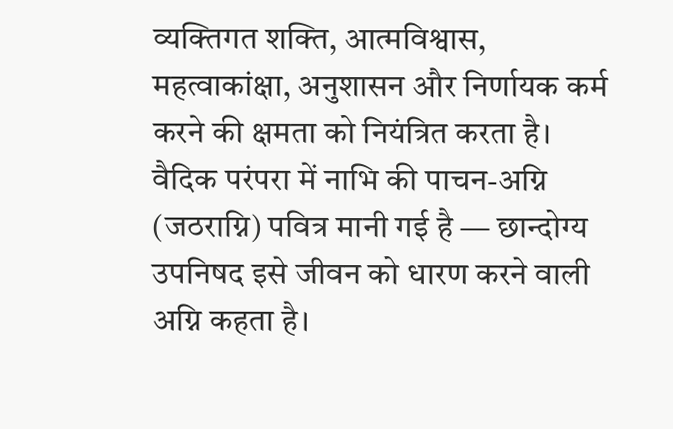व्यक्तिगत शक्ति, आत्मविश्वास, महत्वाकांक्षा, अनुशासन और निर्णायक कर्म करने की क्षमता को नियंत्रित करता है। वैदिक परंपरा में नाभि की पाचन-अग्नि (जठराग्नि) पवित्र मानी गई है — छान्दोग्य उपनिषद इसे जीवन को धारण करने वाली अग्नि कहता है।